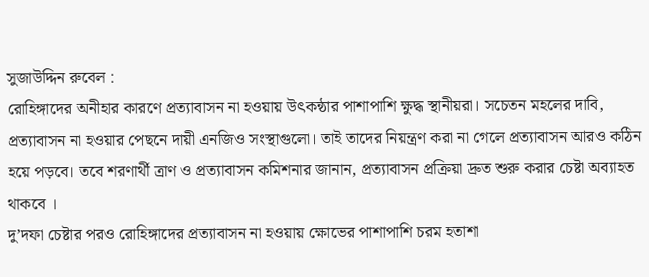সুজাউদ্দিন রুবেল :
রোহিঙ্গাদের অনীহার কারণে প্রত্যাবাসন না হওয়ায় উৎকন্ঠার পাশাপাশি ক্ষুদ্ধ স্থানীয়রা। সচেতন মহলের দাবি, প্রত্যাবাসন না হওয়ার পেছনে দায়ী এনজিও সংস্থাগুলো। তাই তাদের নিয়ন্ত্রণ করা না গেলে প্রত্যাবাসন আরও কঠিন হয়ে পড়বে। তবে শরণার্থী ত্রাণ ও প্রত্যাবাসন কমিশনার জানান, প্রত্যাবাসন প্রক্রিয়া দ্রুত শুরু করার চেষ্টা অব্যাহত থাকবে ।
দু’দফা চেষ্টার পরও রোহিঙ্গাদের প্রত্যাবাসন না হওয়ায় ক্ষোভের পাশাপাশি চরম হতাশা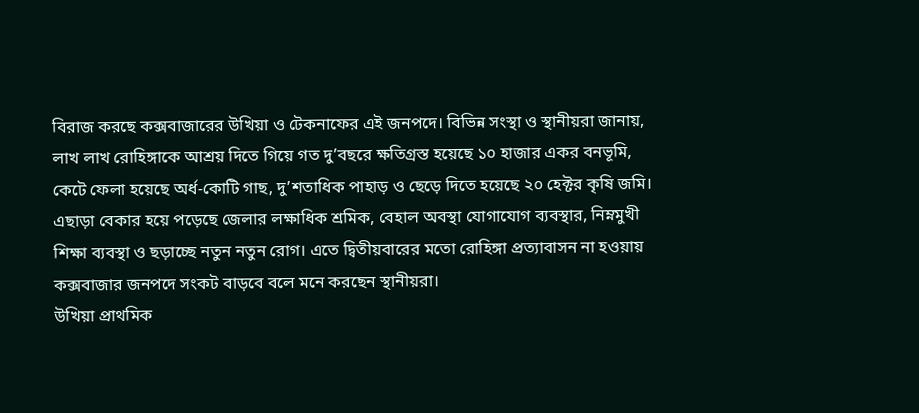বিরাজ করছে কক্সবাজারের উখিয়া ও টেকনাফের এই জনপদে। বিভিন্ন সংস্থা ও স্থানীয়রা জানায়, লাখ লাখ রোহিঙ্গাকে আশ্রয় দিতে গিয়ে গত দু’বছরে ক্ষতিগ্রস্ত হয়েছে ১০ হাজার একর বনভূমি, কেটে ফেলা হয়েছে অর্ধ-কোটি গাছ, দু’শতাধিক পাহাড় ও ছেড়ে দিতে হয়েছে ২০ হেক্টর কৃষি জমি।
এছাড়া বেকার হয়ে পড়েছে জেলার লক্ষাধিক শ্রমিক, বেহাল অবস্থা যোগাযোগ ব্যবস্থার, নিম্নমুখী শিক্ষা ব্যবস্থা ও ছড়াচ্ছে নতুন নতুন রোগ। এতে দ্বিতীয়বারের মতো রোহিঙ্গা প্রত্যাবাসন না হওয়ায় কক্সবাজার জনপদে সংকট বাড়বে বলে মনে করছেন স্থানীয়রা।
উখিয়া প্রাথমিক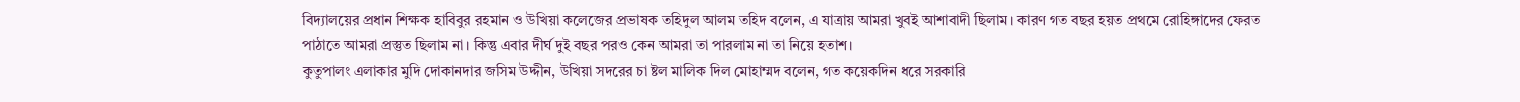বিদ্যালয়ের প্রধান শিক্ষক হাবিবুর রহমান ও উখিয়া কলেজের প্রভাষক তহিদুল আলম তহিদ বলেন, এ যাত্রায় আমরা খুবই আশাবাদী ছিলাম। কারণ গত বছর হয়ত প্রথমে রোহিঙ্গাদের ফেরত পাঠাতে আমরা প্রস্তুত ছিলাম না। কিন্তু এবার দীর্ঘ দুই বছর পরও কেন আমরা তা পারলাম না তা নিয়ে হতাশ।
কুতুপালং এলাকার মুদি দোকানদার জসিম উদ্দীন, উখিয়া সদরের চা ষ্টল মালিক দিল মোহাম্মদ বলেন, গত কয়েকদিন ধরে সরকারি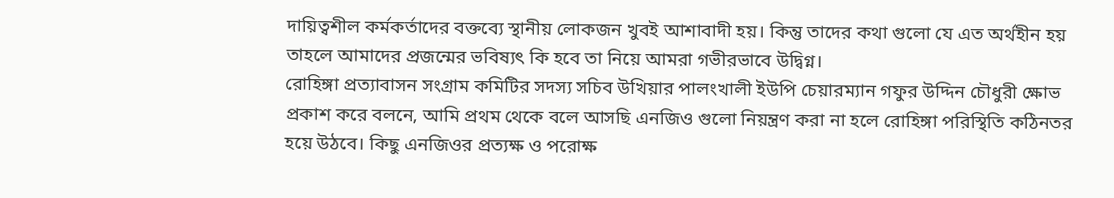দায়িত্বশীল কর্মকর্তাদের বক্তব্যে স্থানীয় লোকজন খুবই আশাবাদী হয়। কিন্তু তাদের কথা গুলো যে এত অর্থহীন হয় তাহলে আমাদের প্রজন্মের ভবিষ্যৎ কি হবে তা নিয়ে আমরা গভীরভাবে উদ্বিগ্ন।
রোহিঙ্গা প্রত্যাবাসন সংগ্রাম কমিটির সদস্য সচিব উখিয়ার পালংখালী ইউপি চেয়ারম্যান গফুর উদ্দিন চৌধুরী ক্ষোভ প্রকাশ করে বলনে, আমি প্রথম থেকে বলে আসছি এনজিও গুলো নিয়ন্ত্রণ করা না হলে রোহিঙ্গা পরিস্থিতি কঠিনতর হয়ে উঠবে। কিছু এনজিওর প্রত্যক্ষ ও পরোক্ষ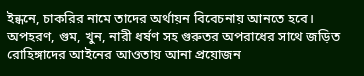ইন্ধনে, চাকরির নামে তাদের অর্থায়ন বিবেচনায় আনতে হবে। অপহরণ, গুম, খুন, নারী ধর্ষণ সহ গুরুতর অপরাধের সাথে জড়িত রোহিঙ্গাদের আইনের আওতায় আনা প্রয়োজন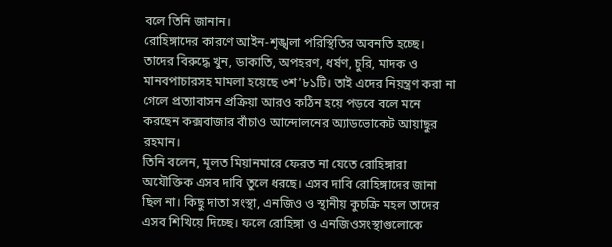বলে তিনি জানান।
রোহিঙ্গাদের কারণে আইন-শৃঙ্খলা পরিস্থিতির অবনতি হচ্ছে। তাদের বিরুদ্ধে খুন, ডাকাতি, অপহরণ, ধর্ষণ, চুরি, মাদক ও মানবপাচারসহ মামলা হয়েছে ৩শ’৮১টি। তাই এদের নিয়ন্ত্রণ করা না গেলে প্রত্যাবাসন প্রক্রিয়া আরও কঠিন হয়ে পড়বে বলে মনে করছেন কক্সবাজার বাঁচাও আন্দোলনের অ্যাডভোকেট আয়াছুর রহমান।
তিনি বলেন, মূলত মিয়ানমারে ফেরত না যেতে রোহিঙ্গারা অযৌক্তিক এসব দাবি তুলে ধরছে। এসব দাবি রোহিঙ্গাদের জানা ছিল না। কিছু দাতা সংস্থা, এনজিও ও স্থানীয় কুচক্রি মহল তাদের এসব শিখিয়ে দিচ্ছে। ফলে রোহিঙ্গা ও এনজিওসংস্থাগুলোকে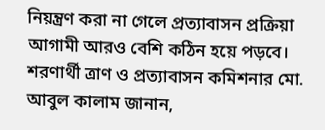নিয়ন্ত্রণ করা না গেলে প্রত্যাবাসন প্রক্রিয়া আগামী আরও বেশি কঠিন হয়ে পড়বে।
শরণার্থী ত্রাণ ও প্রত্যাবাসন কমিশনার মো. আবুল কালাম জানান,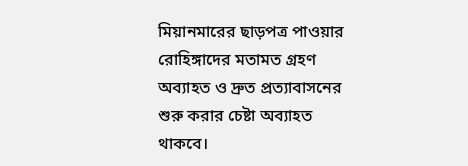মিয়ানমারের ছাড়পত্র পাওয়ার রোহিঙ্গাদের মতামত গ্রহণ অব্যাহত ও দ্রুত প্রত্যাবাসনের শুরু করার চেষ্টা অব্যাহত থাকবে।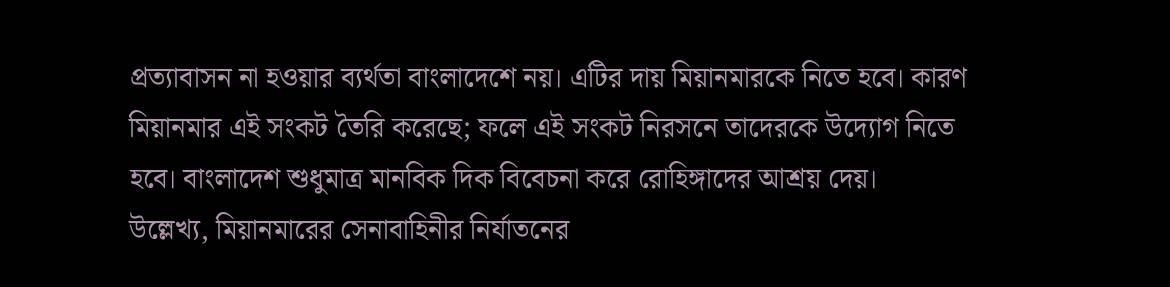প্রত্যাবাসন না হওয়ার ব্যর্থতা বাংলাদেশে নয়। এটির দায় মিয়ানমারকে নিতে হবে। কারণ মিয়ানমার এই সংকট তৈরি করেছে; ফলে এই সংকট নিরসনে তাদেরকে উদ্যোগ নিতে হবে। বাংলাদেশ শুধুমাত্র মানবিক দিক বিবেচনা করে রোহিঙ্গাদের আশ্রয় দেয়।
উল্লেখ্য, মিয়ানমারের সেনাবাহিনীর নির্যাতনের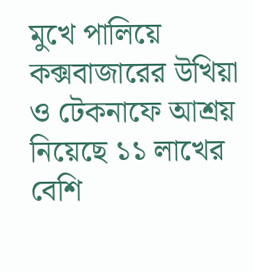মুখে পালিয়ে কক্সবাজারের উখিয়া ও টেকনাফে আশ্রয় নিয়েছে ১১ লাখের বেশি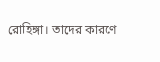রোহিঙ্গা। তাদের কারণে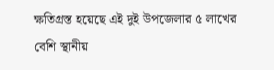ক্ষতিগ্রস্ত হয়েছে এই দুই উপজেলার ৫ লাখের বেশি স্থানীয়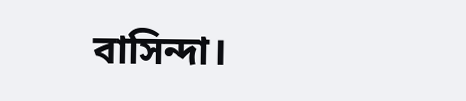বাসিন্দা।